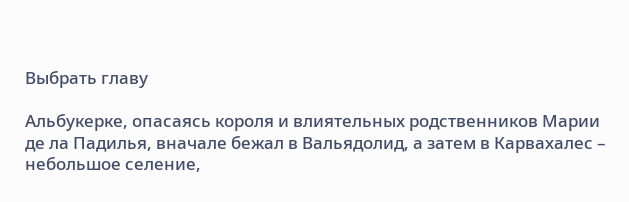Выбрать главу

Альбукерке, опасаясь короля и влиятельных родственников Марии де ла Падилья, вначале бежал в Вальядолид, а затем в Карвахалес – небольшое селение,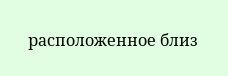расположенное близ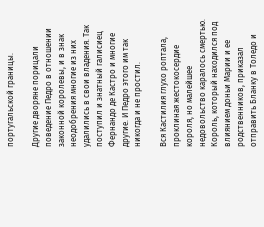португальской границы.

Другие дворяне порицали поведение Педро в отношении законной королевы, и в знак неодобрения многие из них удалились в свои владения. Так поступил и знатный галисиец Фернандо де Кастро и многие другие. И Педро этого им так никогда и не простил.

Вся Кастилия глухо роптала, проклиная жестокосердие короля, но малейшее недовольство каралось смертью. Король, который находился под влиянием доньи Марии и ее родственников, приказал отправить Бланку в Толедо и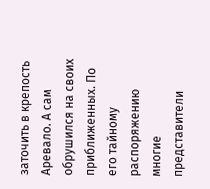заточить в крепость Аревало. А сам обрушился на своих приближенных. По его тайному распоряжению многие представители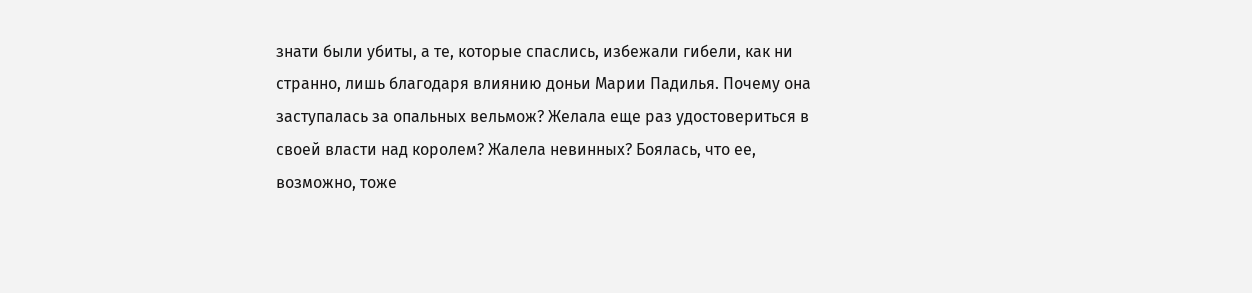знати были убиты, а те, которые спаслись, избежали гибели, как ни странно, лишь благодаря влиянию доньи Марии Падилья. Почему она заступалась за опальных вельмож? Желала еще раз удостовериться в своей власти над королем? Жалела невинных? Боялась, что ее, возможно, тоже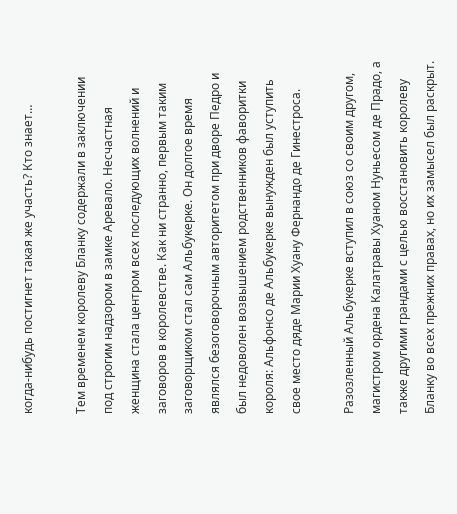когда-нибудь постигнет такая же участь? Кто знает…

Тем временем королеву Бланку содержали в заключении под строгим надзором в замке Аревало. Несчастная женщина стала центром всех последующих волнений и заговоров в королевстве. Как ни странно, первым таким заговорщиком стал сам Альбукерке. Он долгое время являлся безоговорочным авторитетом при дворе Педро и был недоволен возвышением родственников фаворитки короля: Альфонсо де Альбукерке вынужден был уступить свое место дяде Марии Хуану Фернандо де Гинестроса.

Разозленный Альбукерке вступил в союз со своим другом, магистром ордена Калатравы Хуаном Нуньесом де Прадо, а также другими грандами с целью восстановить королеву Бланку во всех прежних правах, но их замысел был раскрыт.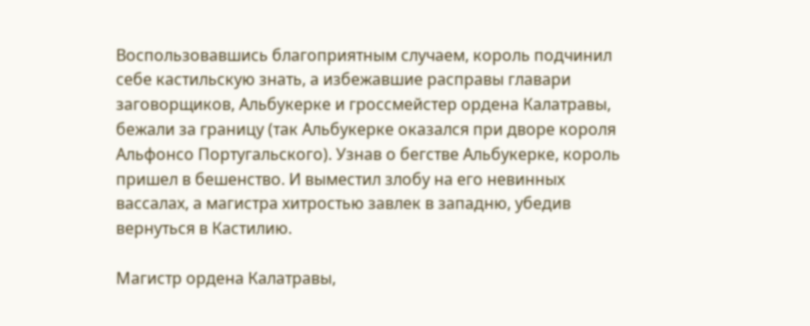Воспользовавшись благоприятным случаем, король подчинил себе кастильскую знать, а избежавшие расправы главари заговорщиков, Альбукерке и гроссмейстер ордена Калатравы, бежали за границу (так Альбукерке оказался при дворе короля Альфонсо Португальского). Узнав о бегстве Альбукерке, король пришел в бешенство. И выместил злобу на его невинных вассалах, а магистра хитростью завлек в западню, убедив вернуться в Кастилию.

Магистр ордена Калатравы,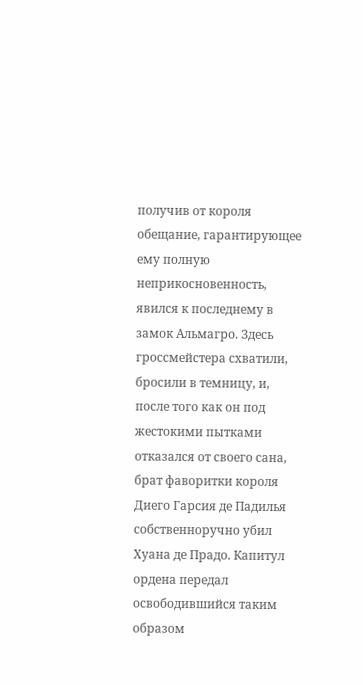получив от короля обещание, гарантирующее ему полную неприкосновенность, явился к последнему в замок Альмагро. Здесь гроссмейстера схватили, бросили в темницу, и, после того как он под жестокими пытками отказался от своего сана, брат фаворитки короля Диего Гарсия де Падилья собственноручно убил Хуана де Прадо. Капитул ордена передал освободившийся таким образом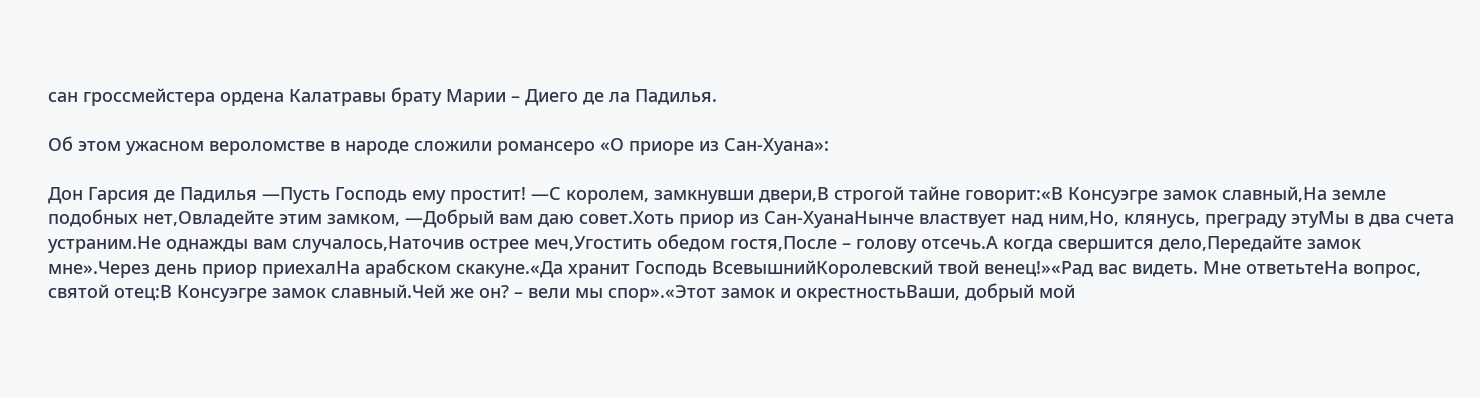сан гроссмейстера ордена Калатравы брату Марии – Диего де ла Падилья.

Об этом ужасном вероломстве в народе сложили романсеро «О приоре из Сан-Хуана»:

Дон Гарсия де Падилья —Пусть Господь ему простит! —С королем, замкнувши двери,В строгой тайне говорит:«В Консуэгре замок славный,На земле подобных нет,Овладейте этим замком, —Добрый вам даю совет.Хоть приор из Сан-ХуанаНынче властвует над ним,Но, клянусь, преграду этуМы в два счета устраним.Не однажды вам случалось,Наточив острее меч,Угостить обедом гостя,После – голову отсечь.А когда свершится дело,Передайте замок мне».Через день приор приехалНа арабском скакуне.«Да хранит Господь ВсевышнийКоролевский твой венец!»«Рад вас видеть. Мне ответьтеНа вопрос, святой отец:В Консуэгре замок славный.Чей же он? – вели мы спор».«Этот замок и окрестностьВаши, добрый мой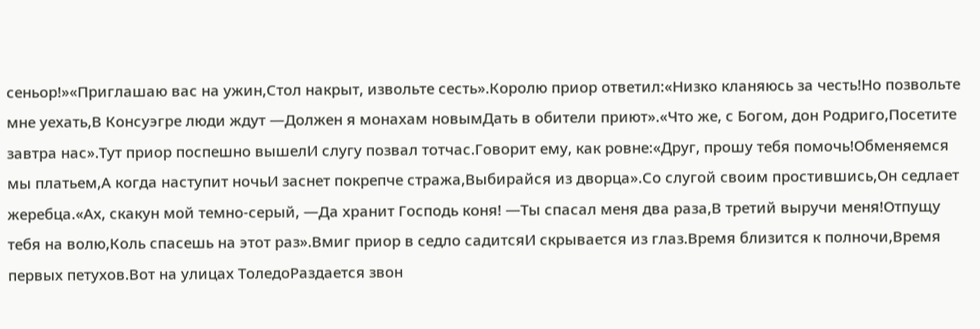сеньор!»«Приглашаю вас на ужин,Стол накрыт, извольте сесть».Королю приор ответил:«Низко кланяюсь за честь!Но позвольте мне уехать,В Консуэгре люди ждут —Должен я монахам новымДать в обители приют».«Что же, с Богом, дон Родриго,Посетите завтра нас».Тут приор поспешно вышелИ слугу позвал тотчас.Говорит ему, как ровне:«Друг, прошу тебя помочь!Обменяемся мы платьем,А когда наступит ночьИ заснет покрепче стража,Выбирайся из дворца».Со слугой своим простившись,Он седлает жеребца.«Ах, скакун мой темно-серый, —Да хранит Господь коня! —Ты спасал меня два раза,В третий выручи меня!Отпущу тебя на волю,Коль спасешь на этот раз».Вмиг приор в седло садитсяИ скрывается из глаз.Время близится к полночи,Время первых петухов.Вот на улицах ТоледоРаздается звон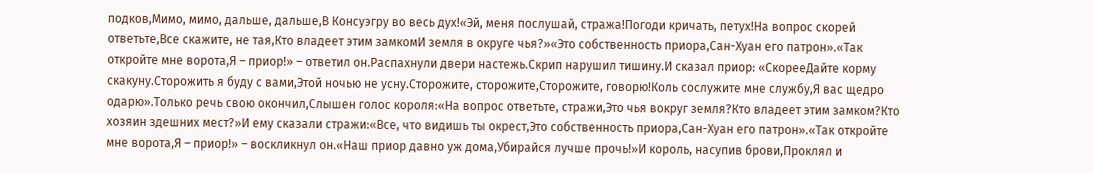подков,Мимо, мимо, дальше, дальше,В Консуэгру во весь дух!«Эй, меня послушай, стража!Погоди кричать, петух!На вопрос скорей ответьте,Все скажите, не тая,Кто владеет этим замкомИ земля в округе чья?»«Это собственность приора,Сан-Хуан его патрон».«Так откройте мне ворота,Я – приор!» – ответил он.Распахнули двери настежь.Скрип нарушил тишину.И сказал приор: «СкорееДайте корму скакуну.Сторожить я буду с вами,Этой ночью не усну.Сторожите, сторожите,Сторожите, говорю!Коль сослужите мне службу,Я вас щедро одарю».Только речь свою окончил,Слышен голос короля:«На вопрос ответьте, стражи,Это чья вокруг земля?Кто владеет этим замком?Кто хозяин здешних мест?»И ему сказали стражи:«Все, что видишь ты окрест,Это собственность приора,Сан-Хуан его патрон».«Так откройте мне ворота,Я – приор!» – воскликнул он.«Наш приор давно уж дома,Убирайся лучше прочь!»И король, насупив брови,Проклял и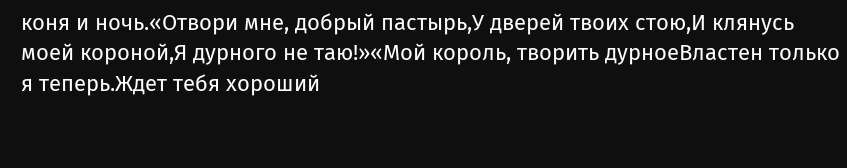коня и ночь.«Отвори мне, добрый пастырь,У дверей твоих стою,И клянусь моей короной,Я дурного не таю!»«Мой король, творить дурноеВластен только я теперь.Ждет тебя хороший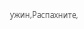ужин,Распахните,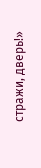стражи, дверь!»